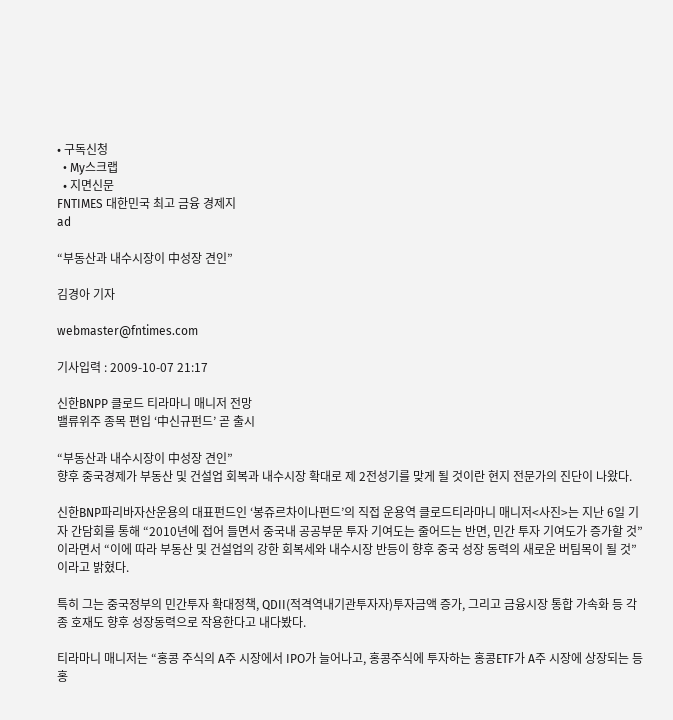• 구독신청
  • My스크랩
  • 지면신문
FNTIMES 대한민국 최고 금융 경제지
ad

“부동산과 내수시장이 中성장 견인”

김경아 기자

webmaster@fntimes.com

기사입력 : 2009-10-07 21:17

신한BNPP 클로드 티라마니 매니저 전망
밸류위주 종목 편입 ‘中신규펀드’ 곧 출시

“부동산과 내수시장이 中성장 견인”
향후 중국경제가 부동산 및 건설업 회복과 내수시장 확대로 제 2전성기를 맞게 될 것이란 현지 전문가의 진단이 나왔다.

신한BNP파리바자산운용의 대표펀드인 ‘봉쥬르차이나펀드’의 직접 운용역 클로드티라마니 매니저<사진>는 지난 6일 기자 간담회를 통해 “2010년에 접어 들면서 중국내 공공부문 투자 기여도는 줄어드는 반면, 민간 투자 기여도가 증가할 것”이라면서 “이에 따라 부동산 및 건설업의 강한 회복세와 내수시장 반등이 향후 중국 성장 동력의 새로운 버팀목이 될 것”이라고 밝혔다.

특히 그는 중국정부의 민간투자 확대정책, QDII(적격역내기관투자자)투자금액 증가, 그리고 금융시장 통합 가속화 등 각종 호재도 향후 성장동력으로 작용한다고 내다봤다.

티라마니 매니저는 “홍콩 주식의 A주 시장에서 IPO가 늘어나고, 홍콩주식에 투자하는 홍콩ETF가 A주 시장에 상장되는 등 홍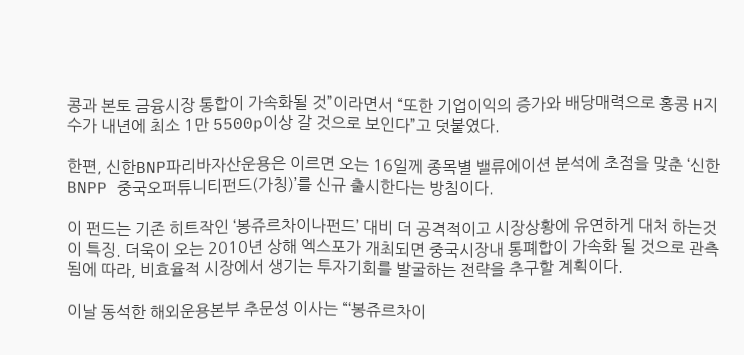콩과 본토 금융시장 통합이 가속화될 것”이라면서 “또한 기업이익의 증가와 배당매력으로 홍콩 H지수가 내년에 최소 1만 5500p이상 갈 것으로 보인다”고 덧붙였다.

한편, 신한BNP파리바자산운용은 이르면 오는 16일께 종목별 밸류에이션 분석에 초점을 맞춘 ‘신한BNPP 중국오퍼튜니티펀드(가칭)’를 신규 출시한다는 방침이다.

이 펀드는 기존 히트작인 ‘봉쥬르차이나펀드’ 대비 더 공격적이고 시장상황에 유연하게 대처 하는것이 특징. 더욱이 오는 2010년 상해 엑스포가 개최되면 중국시장내 통폐합이 가속화 될 것으로 관측됨에 따라, 비효율적 시장에서 생기는 투자기회를 발굴하는 전략을 추구할 계획이다.

이날 동석한 해외운용본부 추문성 이사는 “‘봉쥬르차이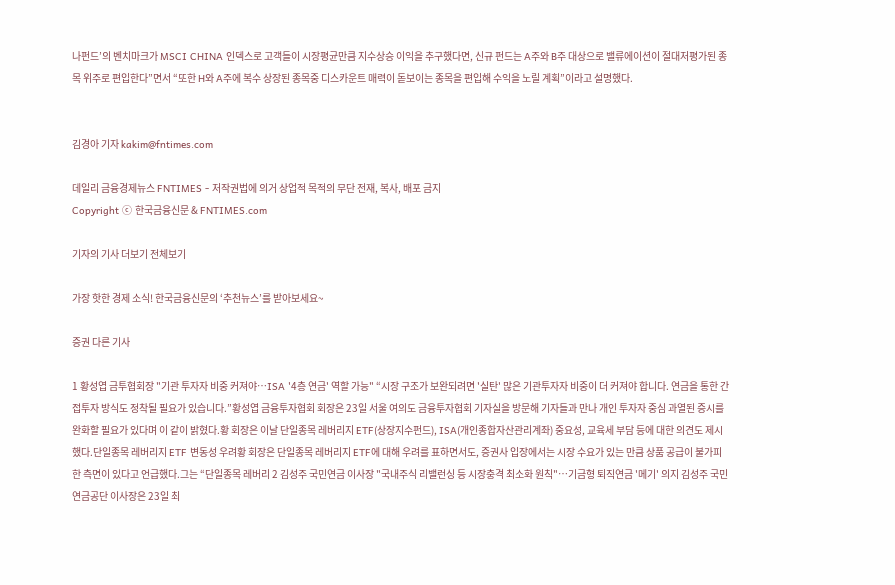나펀드’의 벤치마크가 MSCI CHINA 인덱스로 고객들이 시장평균만큼 지수상승 이익을 추구했다면, 신규 펀드는 A주와 B주 대상으로 밸류에이션이 절대저평가된 종목 위주로 편입한다”면서 “또한 H와 A주에 복수 상장된 종목중 디스카운트 매력이 돋보이는 종목을 편입해 수익을 노릴 계획”이라고 설명했다.


김경아 기자 kakim@fntimes.com

데일리 금융경제뉴스 FNTIMES - 저작권법에 의거 상업적 목적의 무단 전재, 복사, 배포 금지
Copyright ⓒ 한국금융신문 & FNTIMES.com

기자의 기사 더보기 전체보기

가장 핫한 경제 소식! 한국금융신문의 ‘추천뉴스’를 받아보세요~

증권 다른 기사

1 황성엽 금투협회장 "기관 투자자 비중 커져야…ISA '4층 연금' 역할 가능" “시장 구조가 보완되려면 '실탄' 많은 기관투자자 비중이 더 커져야 합니다. 연금을 통한 간접투자 방식도 정착될 필요가 있습니다.”황성엽 금융투자협회 회장은 23일 서울 여의도 금융투자협회 기자실을 방문해 기자들과 만나 개인 투자자 중심 과열된 증시를 완화할 필요가 있다며 이 같이 밝혔다.황 회장은 이날 단일종목 레버리지 ETF(상장지수펀드), ISA(개인종합자산관리계좌) 중요성, 교육세 부담 등에 대한 의견도 제시했다.단일종목 레버리지 ETF 변동성 우려황 회장은 단일종목 레버리지 ETF에 대해 우려를 표하면서도, 증권사 입장에서는 시장 수요가 있는 만큼 상품 공급이 불가피한 측면이 있다고 언급했다.그는 “단일종목 레버리 2 김성주 국민연금 이사장 "국내주식 리밸런싱 등 시장충격 최소화 원칙"…기금형 퇴직연금 '메기' 의지 김성주 국민연금공단 이사장은 23일 최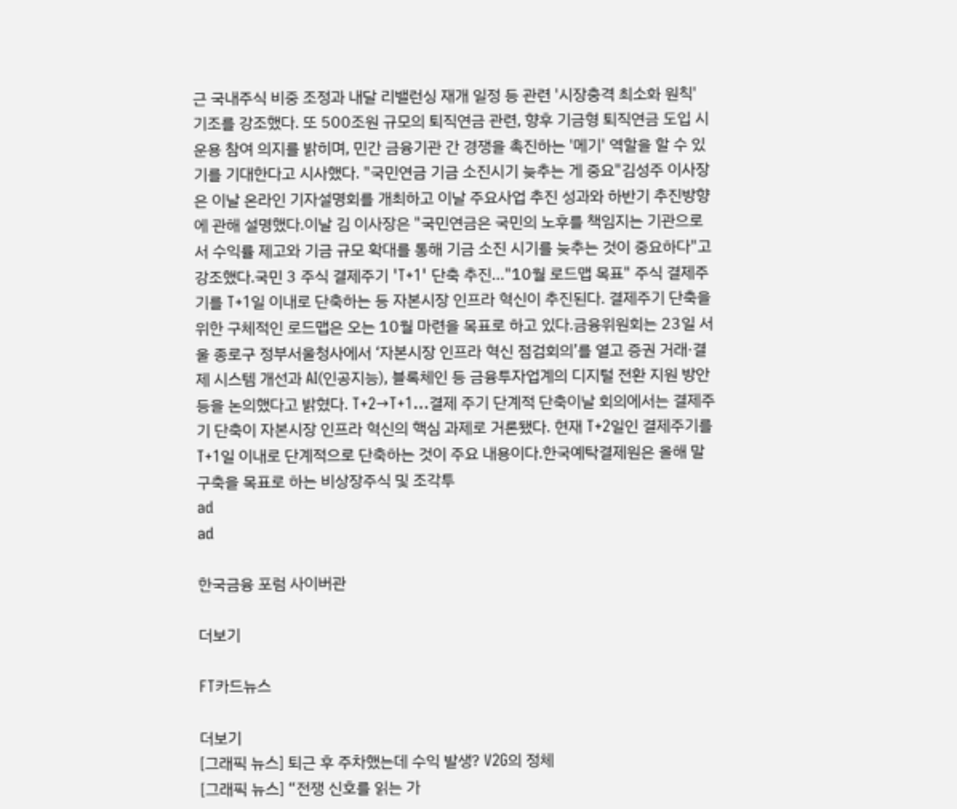근 국내주식 비중 조정과 내달 리밸런싱 재개 일정 등 관련 '시장충격 최소화 원칙' 기조를 강조했다. 또 500조원 규모의 퇴직연금 관련, 향후 기금형 퇴직연금 도입 시 운용 참여 의지를 밝히며, 민간 금융기관 간 경쟁을 촉진하는 '메기' 역할을 할 수 있기를 기대한다고 시사했다. "국민연금 기금 소진시기 늦추는 게 중요"김성주 이사장은 이날 온라인 기자설명회를 개최하고 이날 주요사업 추진 성과와 하반기 추진방향에 관해 설명했다.이날 김 이사장은 "국민연금은 국민의 노후를 책임지는 기관으로서 수익률 제고와 기금 규모 확대를 통해 기금 소진 시기를 늦추는 것이 중요하다"고 강조했다.국민 3 주식 결제주기 'T+1' 단축 추진…"10월 로드맵 목표" 주식 결제주기를 T+1일 이내로 단축하는 등 자본시장 인프라 혁신이 추진된다. 결제주기 단축을 위한 구체적인 로드맵은 오는 10월 마련을 목표로 하고 있다.금융위원회는 23일 서울 종로구 정부서울청사에서 ‘자본시장 인프라 혁신 점검회의’를 열고 증권 거래·결제 시스템 개선과 AI(인공지능), 블록체인 등 금융투자업계의 디지털 전환 지원 방안 등을 논의했다고 밝혔다. T+2→T+1…결제 주기 단계적 단축이날 회의에서는 결제주기 단축이 자본시장 인프라 혁신의 핵심 과제로 거론됐다. 현재 T+2일인 결제주기를 T+1일 이내로 단계적으로 단축하는 것이 주요 내용이다.한국예탁결제원은 올해 말 구축을 목표로 하는 비상장주식 및 조각투
ad
ad

한국금융 포럼 사이버관

더보기

FT카드뉴스

더보기
[그래픽 뉴스] 퇴근 후 주차했는데 수익 발생? V2G의 정체
[그래픽 뉴스] “전쟁 신호를 읽는 가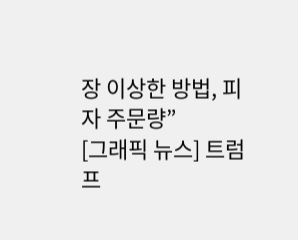장 이상한 방법, 피자 주문량”
[그래픽 뉴스] 트럼프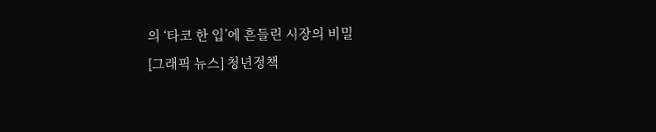의 ‘타코 한 입’에 흔들린 시장의 비밀
[그래픽 뉴스] 청년정책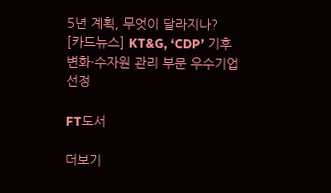5년 계획, 무엇이 달라지나?
[카드뉴스] KT&G, ‘CDP’ 기후변화·수자원 관리 부문 우수기업 선정

FT도서

더보기